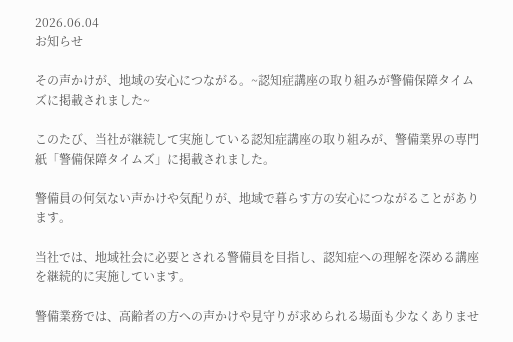2026.06.04
お知らせ

その声かけが、地域の安心につながる。~認知症講座の取り組みが警備保障タイムズに掲載されました~

このたび、当社が継続して実施している認知症講座の取り組みが、警備業界の専門紙「警備保障タイムズ」に掲載されました。

警備員の何気ない声かけや気配りが、地域で暮らす方の安心につながることがあります。

当社では、地域社会に必要とされる警備員を目指し、認知症への理解を深める講座を継続的に実施しています。

警備業務では、高齢者の方への声かけや見守りが求められる場面も少なくありませ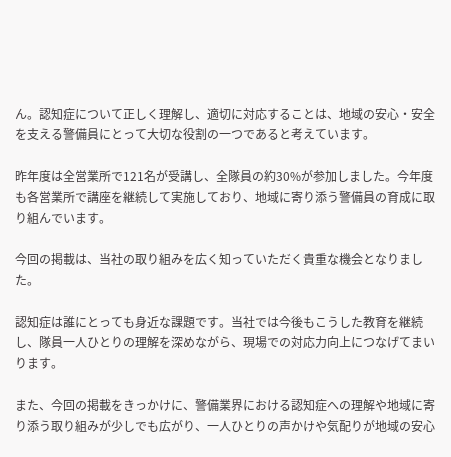ん。認知症について正しく理解し、適切に対応することは、地域の安心・安全を支える警備員にとって大切な役割の一つであると考えています。

昨年度は全営業所で121名が受講し、全隊員の約30%が参加しました。今年度も各営業所で講座を継続して実施しており、地域に寄り添う警備員の育成に取り組んでいます。

今回の掲載は、当社の取り組みを広く知っていただく貴重な機会となりました。

認知症は誰にとっても身近な課題です。当社では今後もこうした教育を継続し、隊員一人ひとりの理解を深めながら、現場での対応力向上につなげてまいります。

また、今回の掲載をきっかけに、警備業界における認知症への理解や地域に寄り添う取り組みが少しでも広がり、一人ひとりの声かけや気配りが地域の安心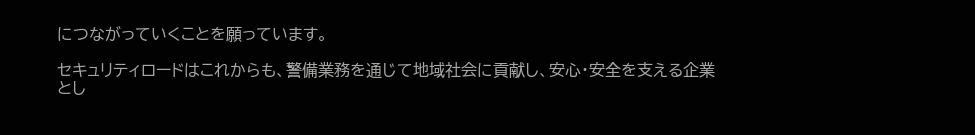につながっていくことを願っています。

セキュリティロードはこれからも、警備業務を通じて地域社会に貢献し、安心・安全を支える企業とし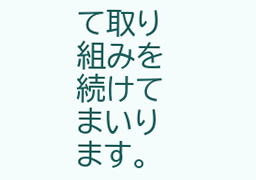て取り組みを続けてまいります。